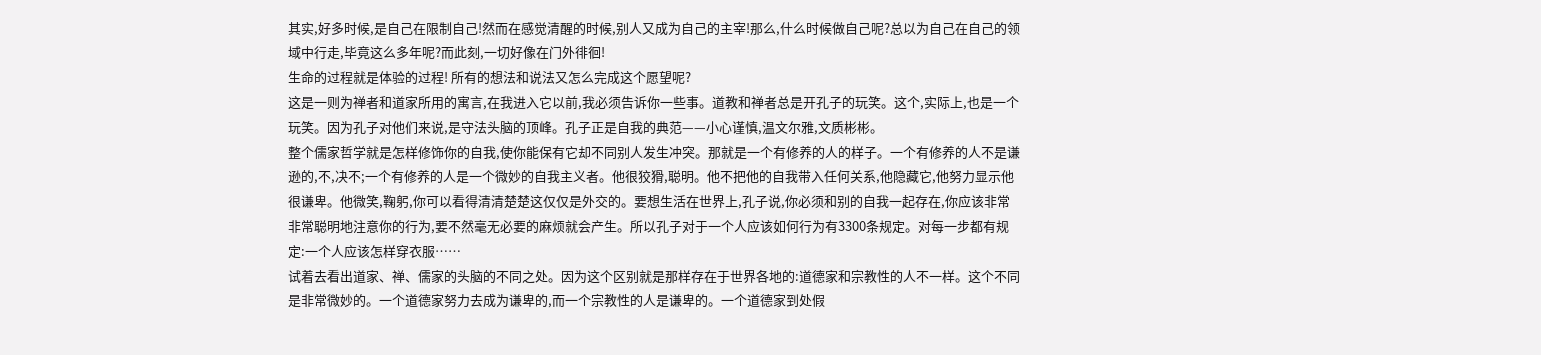其实,好多时候,是自己在限制自己!然而在感觉清醒的时候,别人又成为自己的主宰!那么,什么时候做自己呢?总以为自己在自己的领域中行走,毕竟这么多年呢?而此刻,一切好像在门外徘徊!
生命的过程就是体验的过程! 所有的想法和说法又怎么完成这个愿望呢?
这是一则为禅者和道家所用的寓言,在我进入它以前,我必须告诉你一些事。道教和禅者总是开孔子的玩笑。这个,实际上,也是一个玩笑。因为孔子对他们来说,是守法头脑的顶峰。孔子正是自我的典范——小心谨慎,温文尔雅,文质彬彬。
整个儒家哲学就是怎样修饰你的自我,使你能保有它却不同别人发生冲突。那就是一个有修养的人的样子。一个有修养的人不是谦逊的,不,决不;一个有修养的人是一个微妙的自我主义者。他很狡猾,聪明。他不把他的自我带入任何关系,他隐藏它,他努力显示他很谦卑。他微笑,鞠躬,你可以看得清清楚楚这仅仅是外交的。要想生活在世界上,孔子说,你必须和别的自我一起存在,你应该非常非常聪明地注意你的行为,要不然毫无必要的麻烦就会产生。所以孔子对于一个人应该如何行为有3300条规定。对每一步都有规定:一个人应该怎样穿衣服……
试着去看出道家、禅、儒家的头脑的不同之处。因为这个区别就是那样存在于世界各地的:道德家和宗教性的人不一样。这个不同是非常微妙的。一个道德家努力去成为谦卑的,而一个宗教性的人是谦卑的。一个道德家到处假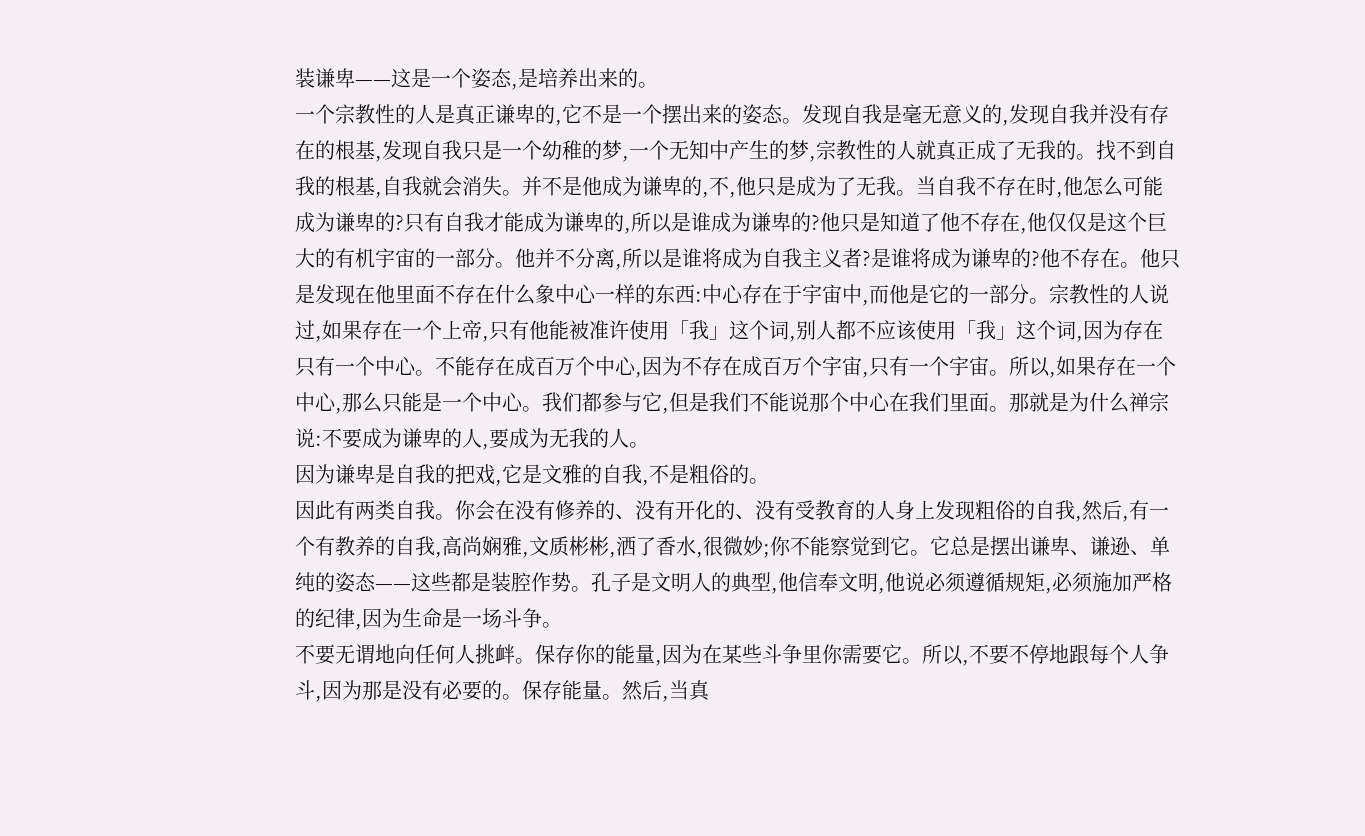装谦卑——这是一个姿态,是培养出来的。
一个宗教性的人是真正谦卑的,它不是一个摆出来的姿态。发现自我是毫无意义的,发现自我并没有存在的根基,发现自我只是一个幼稚的梦,一个无知中产生的梦,宗教性的人就真正成了无我的。找不到自我的根基,自我就会消失。并不是他成为谦卑的,不,他只是成为了无我。当自我不存在时,他怎么可能成为谦卑的?只有自我才能成为谦卑的,所以是谁成为谦卑的?他只是知道了他不存在,他仅仅是这个巨大的有机宇宙的一部分。他并不分离,所以是谁将成为自我主义者?是谁将成为谦卑的?他不存在。他只是发现在他里面不存在什么象中心一样的东西:中心存在于宇宙中,而他是它的一部分。宗教性的人说过,如果存在一个上帝,只有他能被准许使用「我」这个词,别人都不应该使用「我」这个词,因为存在只有一个中心。不能存在成百万个中心,因为不存在成百万个宇宙,只有一个宇宙。所以,如果存在一个中心,那么只能是一个中心。我们都参与它,但是我们不能说那个中心在我们里面。那就是为什么禅宗说:不要成为谦卑的人,要成为无我的人。
因为谦卑是自我的把戏,它是文雅的自我,不是粗俗的。
因此有两类自我。你会在没有修养的、没有开化的、没有受教育的人身上发现粗俗的自我,然后,有一个有教养的自我,高尚娴雅,文质彬彬,洒了香水,很微妙;你不能察觉到它。它总是摆出谦卑、谦逊、单纯的姿态——这些都是装腔作势。孔子是文明人的典型,他信奉文明,他说必须遵循规矩,必须施加严格的纪律,因为生命是一场斗争。
不要无谓地向任何人挑衅。保存你的能量,因为在某些斗争里你需要它。所以,不要不停地跟每个人争斗,因为那是没有必要的。保存能量。然后,当真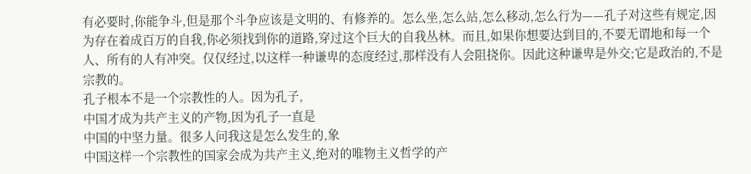有必要时,你能争斗,但是那个斗争应该是文明的、有修养的。怎么坐,怎么站,怎么移动,怎么行为——孔子对这些有规定,因为存在着成百万的自我,你必须找到你的道路,穿过这个巨大的自我丛林。而且,如果你想要达到目的,不要无谓地和每一个人、所有的人有冲突。仅仅经过,以这样一种谦卑的态度经过,那样没有人会阻挠你。因此这种谦卑是外交;它是政治的,不是宗教的。
孔子根本不是一个宗教性的人。因为孔子,
中国才成为共产主义的产物,因为孔子一直是
中国的中坚力量。很多人问我这是怎么发生的,象
中国这样一个宗教性的国家会成为共产主义,绝对的唯物主义哲学的产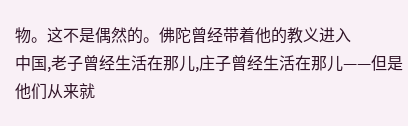物。这不是偶然的。佛陀曾经带着他的教义进入
中国,老子曾经生活在那儿,庄子曾经生活在那儿——但是他们从来就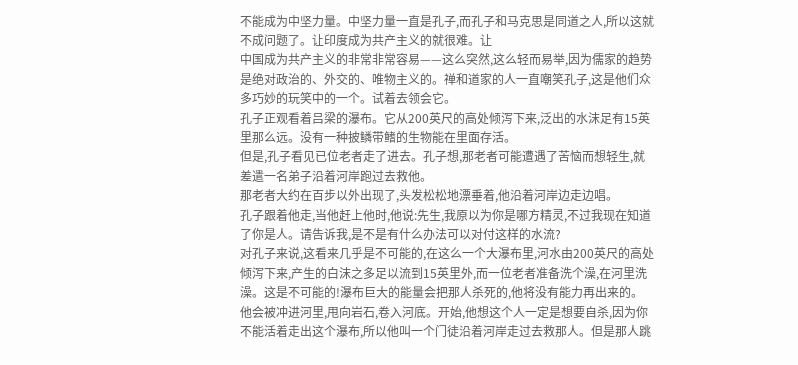不能成为中坚力量。中坚力量一直是孔子,而孔子和马克思是同道之人,所以这就不成问题了。让印度成为共产主义的就很难。让
中国成为共产主义的非常非常容易——这么突然,这么轻而易举,因为儒家的趋势是绝对政治的、外交的、唯物主义的。禅和道家的人一直嘲笑孔子,这是他们众多巧妙的玩笑中的一个。试着去领会它。
孔子正观看着吕梁的瀑布。它从200英尺的高处倾泻下来,泛出的水沫足有15英里那么远。没有一种披鳞带鳍的生物能在里面存活。
但是,孔子看见已位老者走了进去。孔子想,那老者可能遭遇了苦恼而想轻生,就差遣一名弟子沿着河岸跑过去救他。
那老者大约在百步以外出现了,头发松松地漂垂着,他沿着河岸边走边唱。
孔子跟着他走,当他赶上他时,他说:先生,我原以为你是哪方精灵,不过我现在知道了你是人。请告诉我,是不是有什么办法可以对付这样的水流?
对孔子来说,这看来几乎是不可能的,在这么一个大瀑布里,河水由200英尺的高处倾泻下来,产生的白沫之多足以流到15英里外,而一位老者准备洗个澡,在河里洗澡。这是不可能的!瀑布巨大的能量会把那人杀死的,他将没有能力再出来的。他会被冲进河里,甩向岩石,卷入河底。开始,他想这个人一定是想要自杀,因为你不能活着走出这个瀑布,所以他叫一个门徒沿着河岸走过去救那人。但是那人跳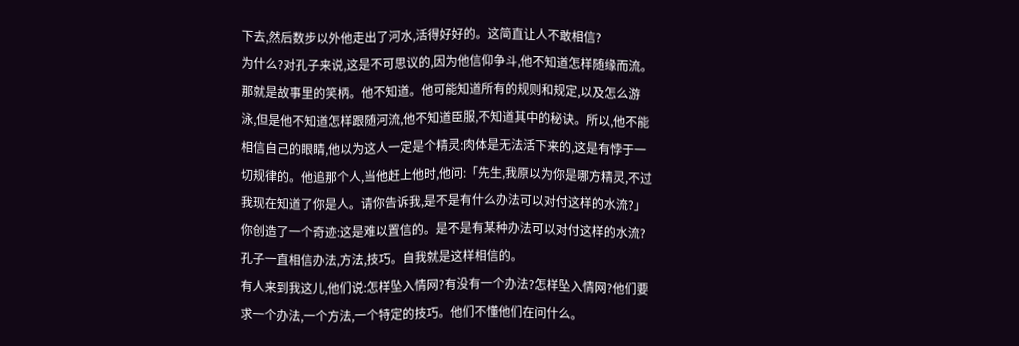下去,然后数步以外他走出了河水,活得好好的。这简直让人不敢相信?
为什么?对孔子来说,这是不可思议的,因为他信仰争斗,他不知道怎样随缘而流。那就是故事里的笑柄。他不知道。他可能知道所有的规则和规定,以及怎么游泳,但是他不知道怎样跟随河流,他不知道臣服,不知道其中的秘诀。所以,他不能相信自己的眼睛,他以为这人一定是个精灵:肉体是无法活下来的,这是有悖于一切规律的。他追那个人,当他赶上他时,他问:「先生,我原以为你是哪方精灵,不过我现在知道了你是人。请你告诉我,是不是有什么办法可以对付这样的水流?」你创造了一个奇迹:这是难以置信的。是不是有某种办法可以对付这样的水流?
孔子一直相信办法,方法,技巧。自我就是这样相信的。
有人来到我这儿,他们说:怎样坠入情网?有没有一个办法?怎样坠入情网?他们要求一个办法,一个方法,一个特定的技巧。他们不懂他们在问什么。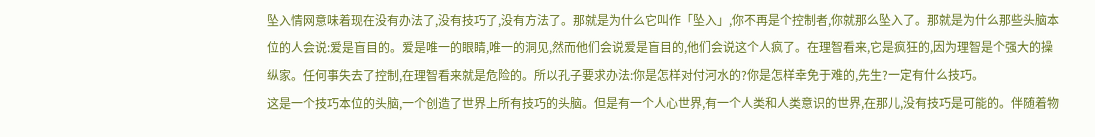坠入情网意味着现在没有办法了,没有技巧了,没有方法了。那就是为什么它叫作「坠入」,你不再是个控制者,你就那么坠入了。那就是为什么那些头脑本位的人会说:爱是盲目的。爱是唯一的眼睛,唯一的洞见,然而他们会说爱是盲目的,他们会说这个人疯了。在理智看来,它是疯狂的,因为理智是个强大的操纵家。任何事失去了控制,在理智看来就是危险的。所以孔子要求办法:你是怎样对付河水的?你是怎样幸免于难的,先生?一定有什么技巧。
这是一个技巧本位的头脑,一个创造了世界上所有技巧的头脑。但是有一个人心世界,有一个人类和人类意识的世界,在那儿,没有技巧是可能的。伴随着物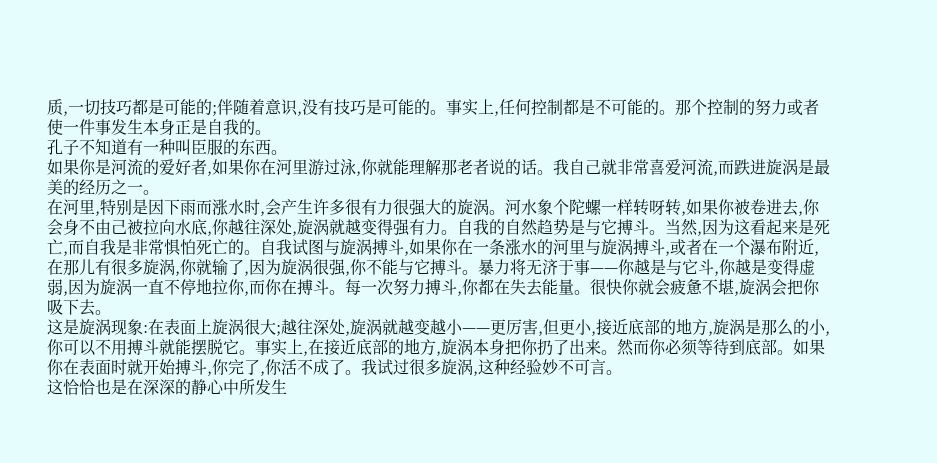质,一切技巧都是可能的;伴随着意识,没有技巧是可能的。事实上,任何控制都是不可能的。那个控制的努力或者使一件事发生本身正是自我的。
孔子不知道有一种叫臣服的东西。
如果你是河流的爱好者,如果你在河里游过泳,你就能理解那老者说的话。我自己就非常喜爱河流,而跌进旋涡是最美的经历之一。
在河里,特别是因下雨而涨水时,会产生许多很有力很强大的旋涡。河水象个陀螺一样转呀转,如果你被卷进去,你会身不由己被拉向水底,你越往深处,旋涡就越变得强有力。自我的自然趋势是与它搏斗。当然,因为这看起来是死亡,而自我是非常惧怕死亡的。自我试图与旋涡搏斗,如果你在一条涨水的河里与旋涡搏斗,或者在一个瀑布附近,在那儿有很多旋涡,你就输了,因为旋涡很强,你不能与它搏斗。暴力将无济于事——你越是与它斗,你越是变得虚弱,因为旋涡一直不停地拉你,而你在搏斗。每一次努力搏斗,你都在失去能量。很快你就会疲惫不堪,旋涡会把你吸下去。
这是旋涡现象:在表面上旋涡很大;越往深处,旋涡就越变越小——更厉害,但更小,接近底部的地方,旋涡是那么的小,你可以不用搏斗就能摆脱它。事实上,在接近底部的地方,旋涡本身把你扔了出来。然而你必须等待到底部。如果你在表面时就开始搏斗,你完了,你活不成了。我试过很多旋涡,这种经验妙不可言。
这恰恰也是在深深的静心中所发生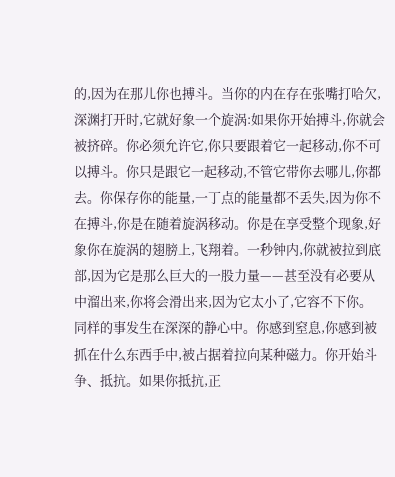的,因为在那儿你也搏斗。当你的内在存在张嘴打哈欠,深渊打开时,它就好象一个旋涡:如果你开始搏斗,你就会被挤碎。你必须允许它,你只要跟着它一起移动,你不可以搏斗。你只是跟它一起移动,不管它带你去哪儿,你都去。你保存你的能量,一丁点的能量都不丢失,因为你不在搏斗,你是在随着旋涡移动。你是在享受整个现象,好象你在旋涡的翅膀上,飞翔着。一秒钟内,你就被拉到底部,因为它是那么巨大的一股力量——甚至没有必要从中溜出来,你将会滑出来,因为它太小了,它容不下你。
同样的事发生在深深的静心中。你感到窒息,你感到被抓在什么东西手中,被占据着拉向某种磁力。你开始斗争、抵抗。如果你抵抗,正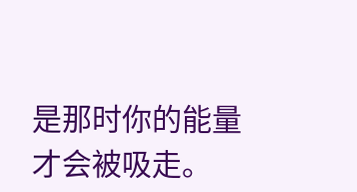是那时你的能量才会被吸走。